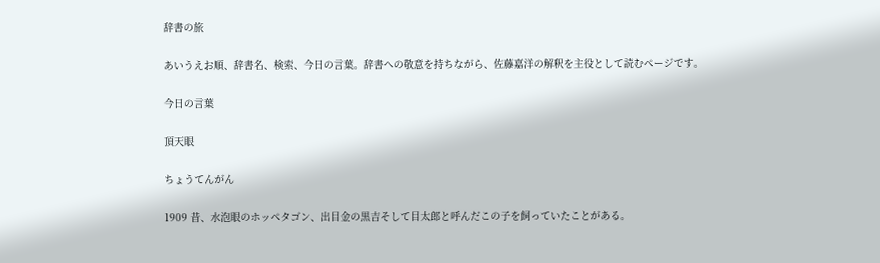辞書の旅

あいうえお順、辞書名、検索、今日の言葉。辞書への敬意を持ちながら、佐藤嘉洋の解釈を主役として読むページです。

今日の言葉

頂天眼

ちょうてんがん

1909 昔、水泡眼のホッペタゴン、出目金の黒吉そして目太郎と呼んだこの子を飼っていたことがある。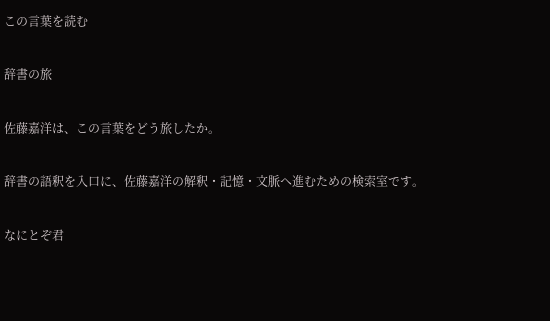この言葉を読む

辞書の旅

佐藤嘉洋は、この言葉をどう旅したか。

辞書の語釈を入口に、佐藤嘉洋の解釈・記憶・文脈へ進むための検索室です。

なにとぞ君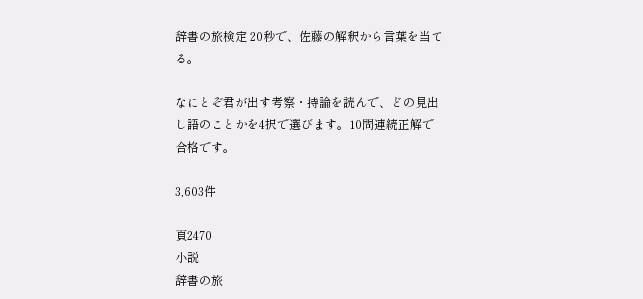辞書の旅検定 20秒で、佐藤の解釈から言葉を当てる。

なにとぞ君が出す考察・持論を読んで、どの見出し語のことかを4択で選びます。10問連続正解で合格です。

3,603件

頁2470
小説
辞書の旅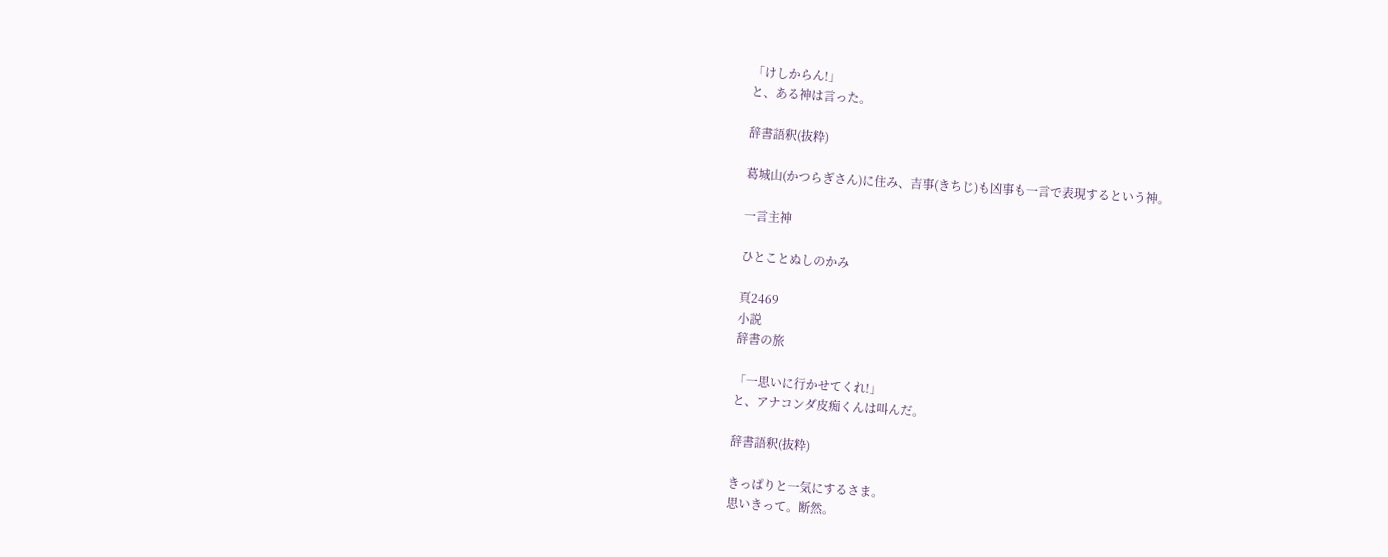「けしからん!」
と、ある神は言った。

辞書語釈(抜粋)

葛城山(かつらぎさん)に住み、吉事(きちじ)も凶事も一言で表現するという神。

一言主神

ひとことぬしのかみ

頁2469
小説
辞書の旅

「一思いに行かせてくれ!」
と、アナコンダ皮痴くんは叫んだ。

辞書語釈(抜粋)

きっぱりと一気にするさま。
思いきって。断然。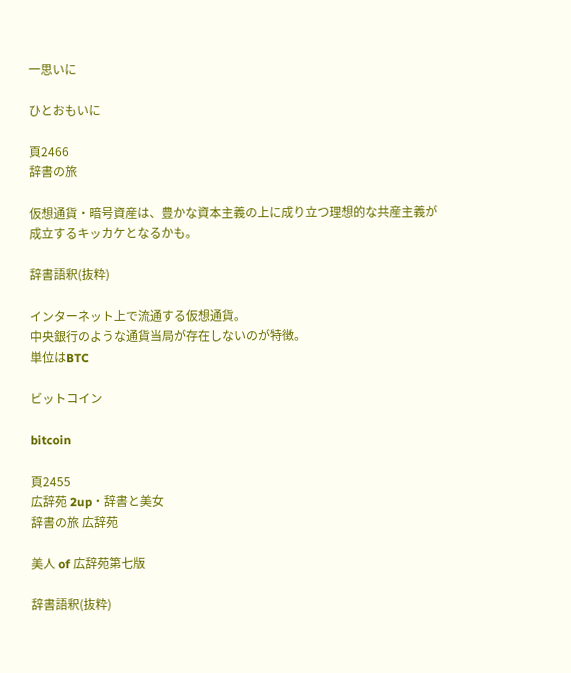一思いに

ひとおもいに

頁2466
辞書の旅

仮想通貨・暗号資産は、豊かな資本主義の上に成り立つ理想的な共産主義が成立するキッカケとなるかも。

辞書語釈(抜粋)

インターネット上で流通する仮想通貨。
中央銀行のような通貨当局が存在しないのが特徴。
単位はBTC

ビットコイン

bitcoin

頁2455
広辞苑 2up・辞書と美女
辞書の旅 広辞苑

美人 of 広辞苑第七版

辞書語釈(抜粋)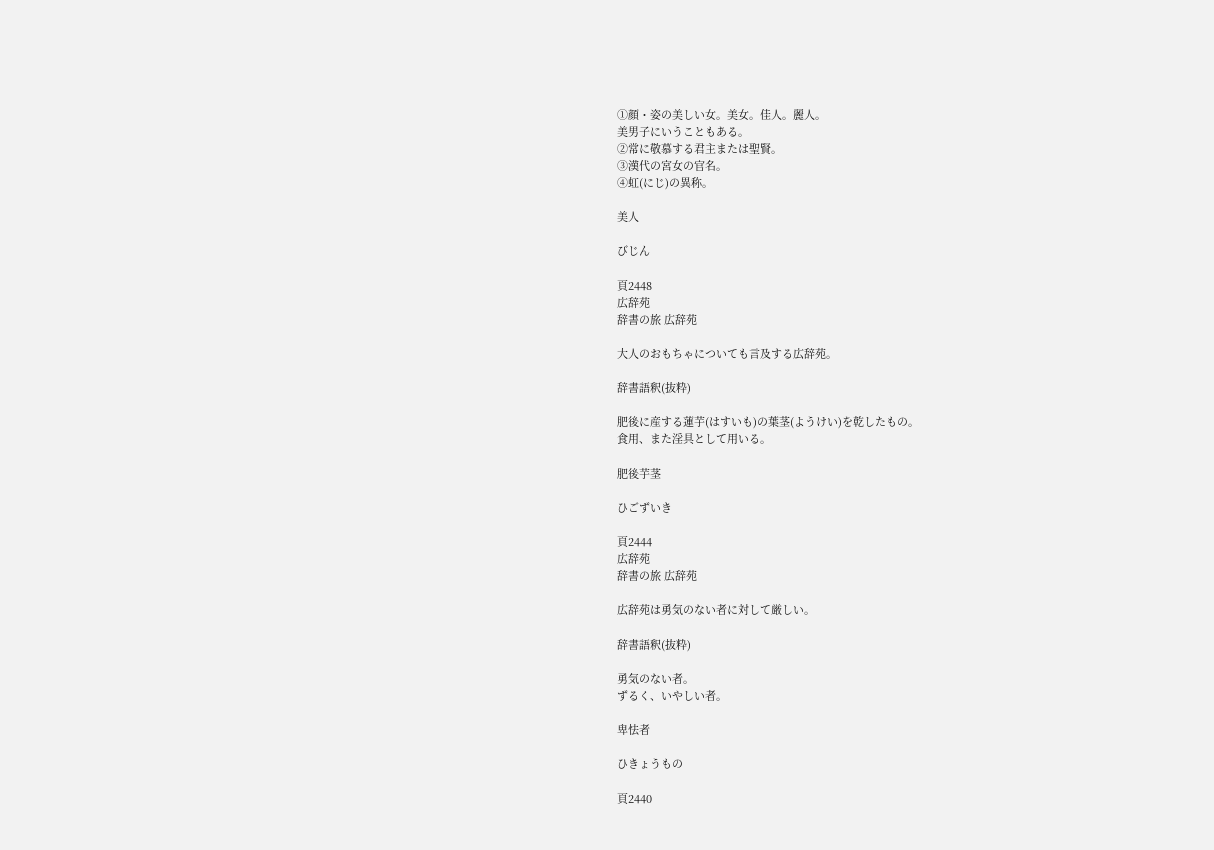①顔・姿の美しい女。美女。佳人。麗人。
美男子にいうこともある。
②常に敬慕する君主または聖賢。
③漢代の宮女の官名。
④虹(にじ)の異称。

美人

びじん

頁2448
広辞苑
辞書の旅 広辞苑

大人のおもちゃについても言及する広辞苑。

辞書語釈(抜粋)

肥後に産する蓮芋(はすいも)の葉茎(ようけい)を乾したもの。
食用、また淫具として用いる。

肥後芋茎

ひごずいき

頁2444
広辞苑
辞書の旅 広辞苑

広辞苑は勇気のない者に対して厳しい。

辞書語釈(抜粋)

勇気のない者。
ずるく、いやしい者。

卑怯者

ひきょうもの

頁2440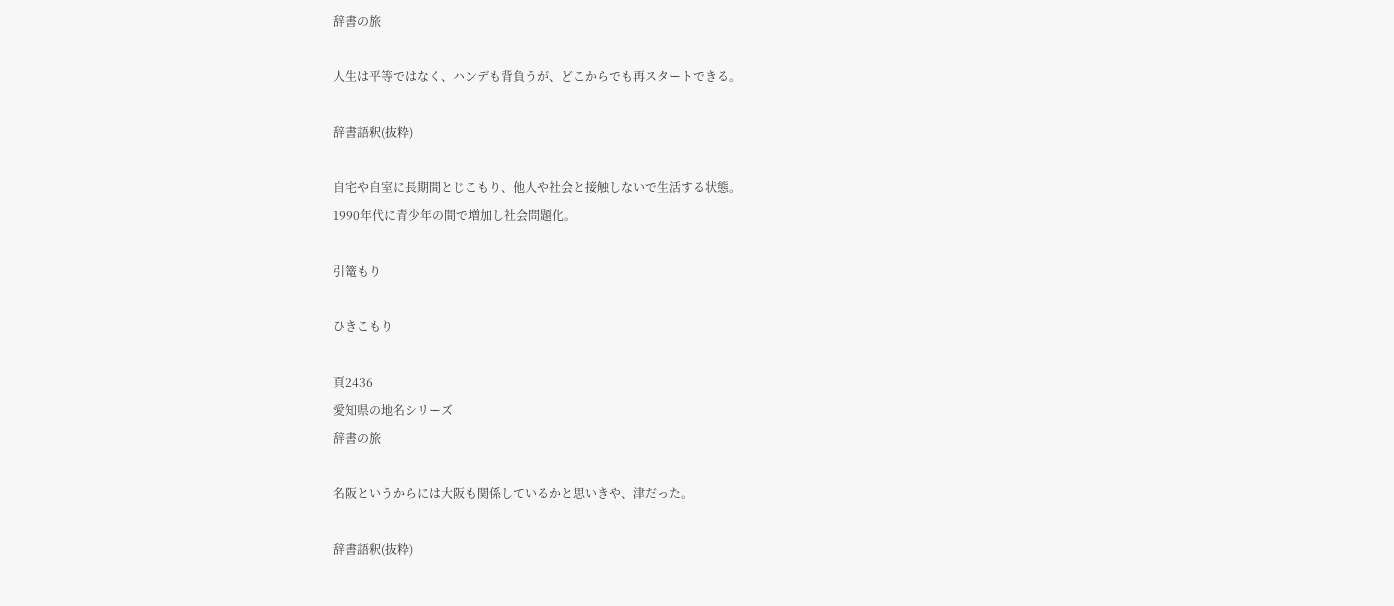辞書の旅

人生は平等ではなく、ハンデも背負うが、どこからでも再スタートできる。

辞書語釈(抜粋)

自宅や自室に長期間とじこもり、他人や社会と接触しないで生活する状態。
1990年代に青少年の間で増加し社会問題化。

引篭もり

ひきこもり

頁2436
愛知県の地名シリーズ
辞書の旅

名阪というからには大阪も関係しているかと思いきや、津だった。

辞書語釈(抜粋)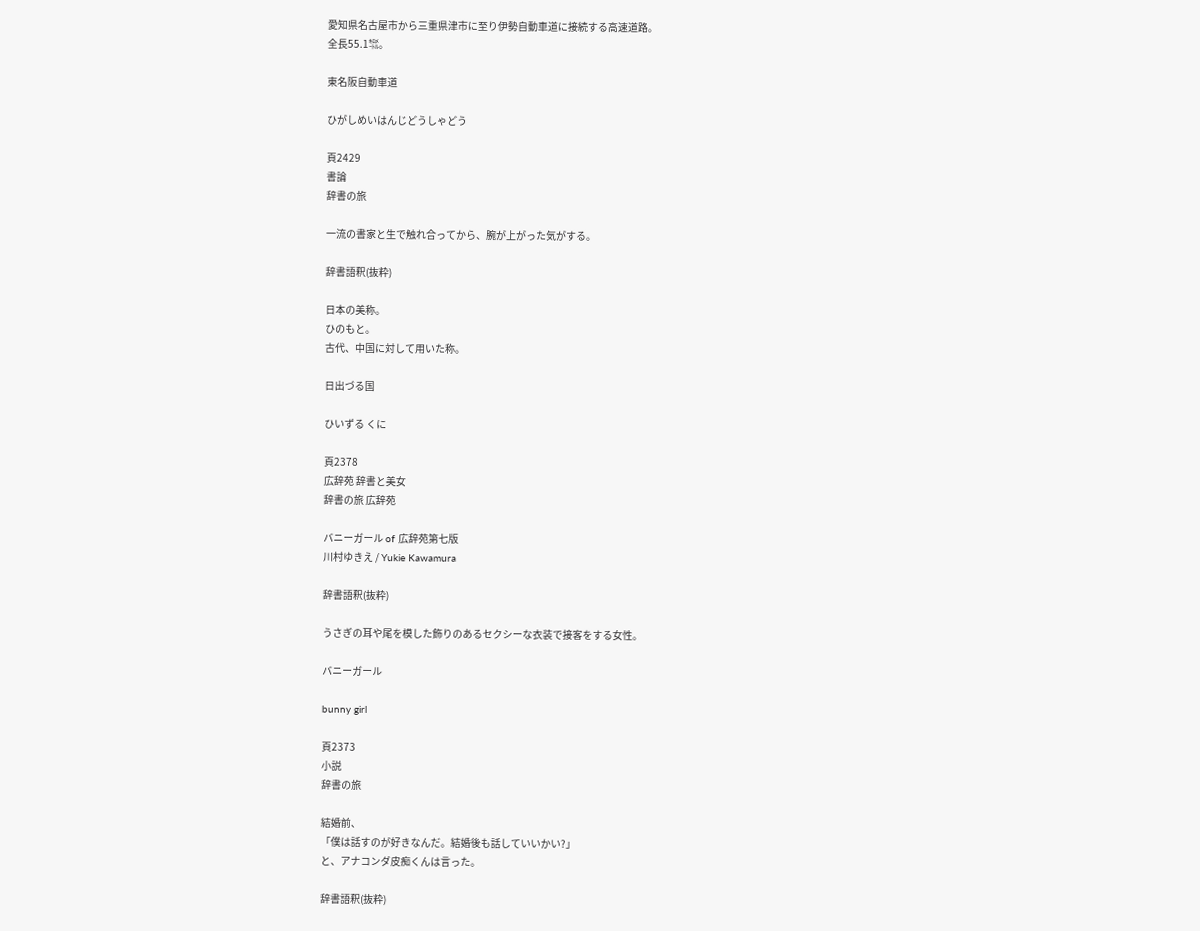愛知県名古屋市から三重県津市に至り伊勢自動車道に接続する高速道路。
全長55.1㌖。

東名阪自動車道

ひがしめいはんじどうしゃどう

頁2429
書論
辞書の旅

一流の書家と生で触れ合ってから、腕が上がった気がする。

辞書語釈(抜粋)

日本の美称。
ひのもと。
古代、中国に対して用いた称。

日出づる国

ひいずる くに

頁2378
広辞苑 辞書と美女
辞書の旅 広辞苑

バニーガール of 広辞苑第七版
川村ゆきえ / Yukie Kawamura

辞書語釈(抜粋)

うさぎの耳や尾を模した飾りのあるセクシーな衣装で接客をする女性。

バニーガール

bunny girl

頁2373
小説
辞書の旅

結婚前、
「僕は話すのが好きなんだ。結婚後も話していいかい?」
と、アナコンダ皮痴くんは言った。

辞書語釈(抜粋)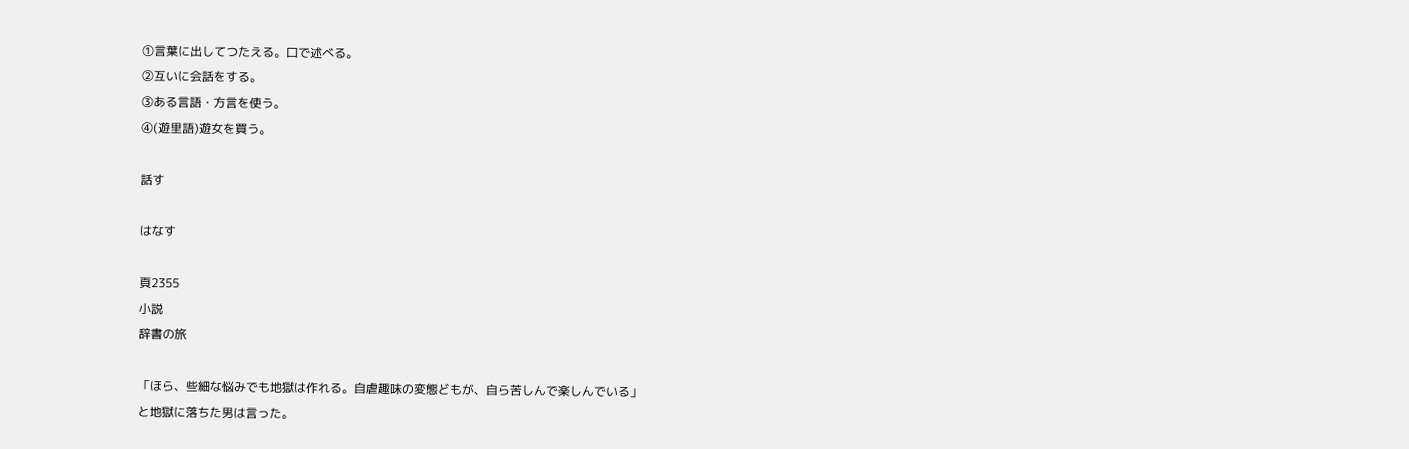①言葉に出してつたえる。口で述べる。
②互いに会話をする。
③ある言語・方言を使う。
④(遊里語)遊女を買う。

話す

はなす

頁2355
小説
辞書の旅

「ほら、些細な悩みでも地獄は作れる。自虐趣味の変態どもが、自ら苦しんで楽しんでいる」
と地獄に落ちた男は言った。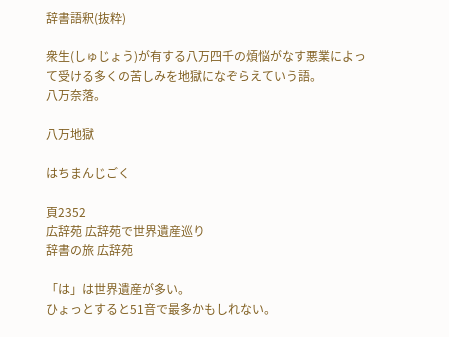辞書語釈(抜粋)

衆生(しゅじょう)が有する八万四千の煩悩がなす悪業によって受ける多くの苦しみを地獄になぞらえていう語。
八万奈落。

八万地獄

はちまんじごく

頁2352
広辞苑 広辞苑で世界遺産巡り
辞書の旅 広辞苑

「は」は世界遺産が多い。
ひょっとすると51音で最多かもしれない。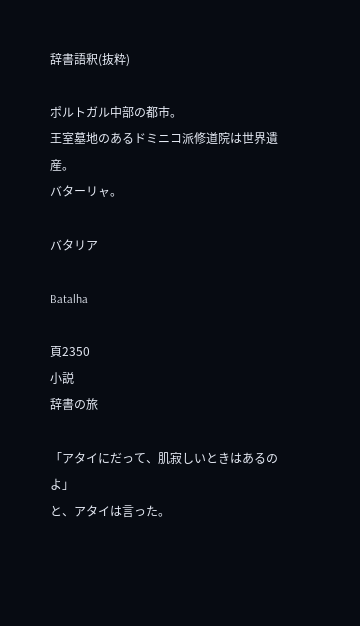辞書語釈(抜粋)

ポルトガル中部の都市。
王室墓地のあるドミニコ派修道院は世界遺産。
バターリャ。

バタリア

Batalha

頁2350
小説
辞書の旅

「アタイにだって、肌寂しいときはあるのよ」
と、アタイは言った。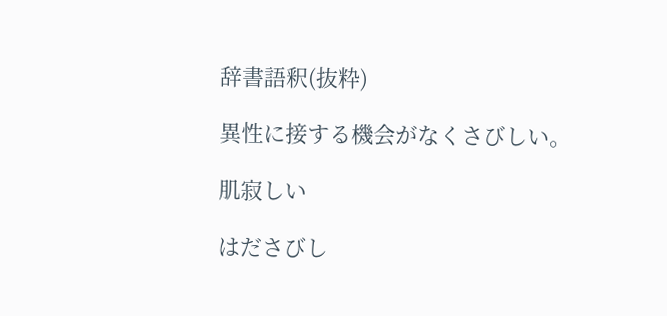辞書語釈(抜粋)

異性に接する機会がなくさびしい。

肌寂しい

はださびし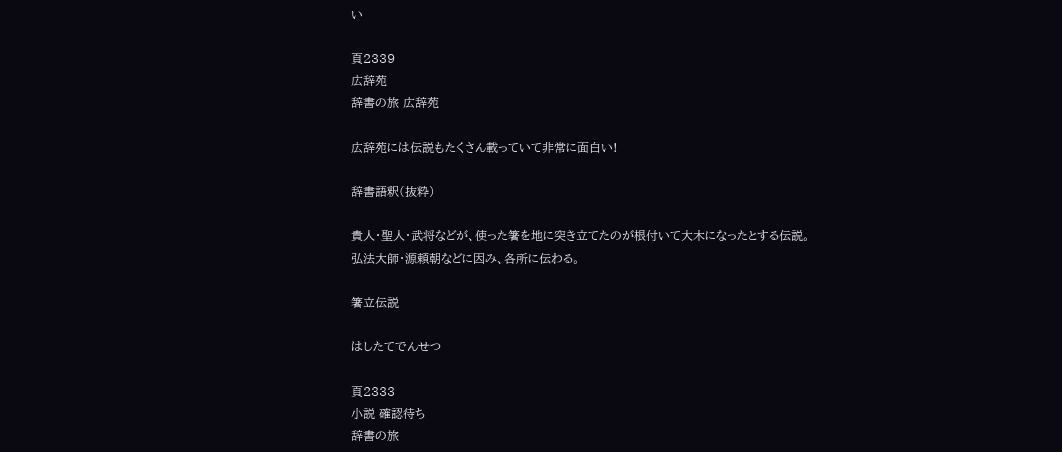い

頁2339
広辞苑
辞書の旅 広辞苑

広辞苑には伝説もたくさん載っていて非常に面白い!

辞書語釈(抜粋)

貴人・聖人・武将などが、使った箸を地に突き立てたのが根付いて大木になったとする伝説。
弘法大師・源頼朝などに因み、各所に伝わる。

箸立伝説

はしたてでんせつ

頁2333
小説 確認待ち
辞書の旅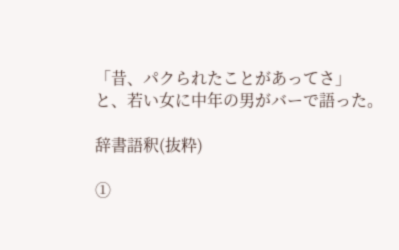「昔、パクられたことがあってさ」
と、若い女に中年の男がバーで語った。

辞書語釈(抜粋)

①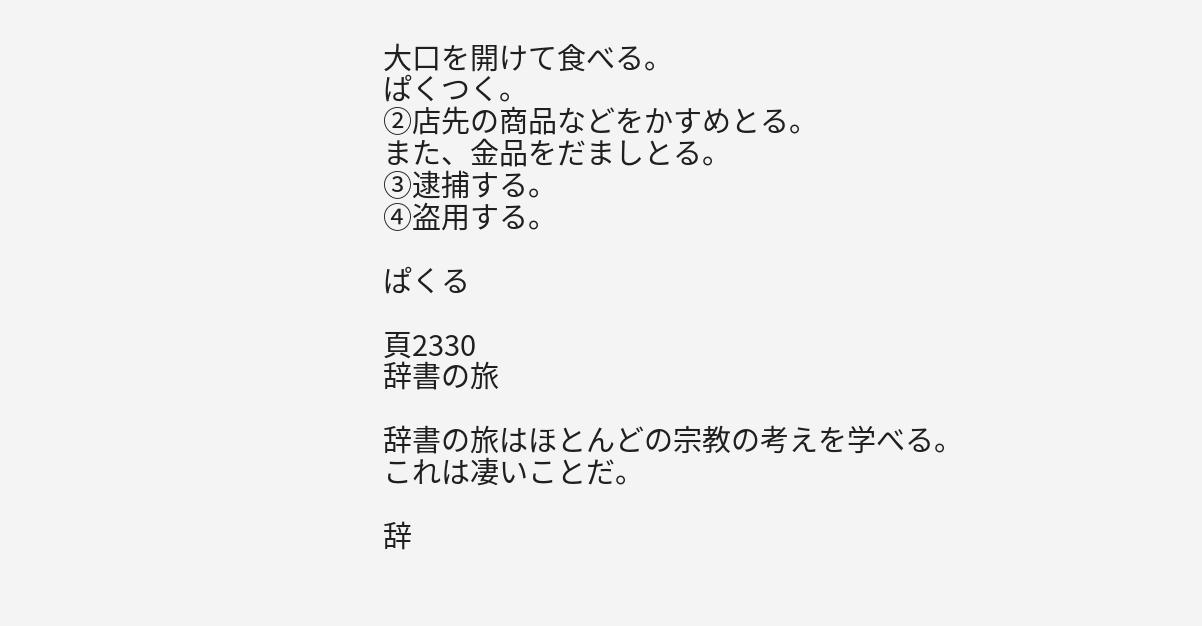大口を開けて食べる。
ぱくつく。
②店先の商品などをかすめとる。
また、金品をだましとる。
③逮捕する。
④盗用する。

ぱくる

頁2330
辞書の旅

辞書の旅はほとんどの宗教の考えを学べる。
これは凄いことだ。

辞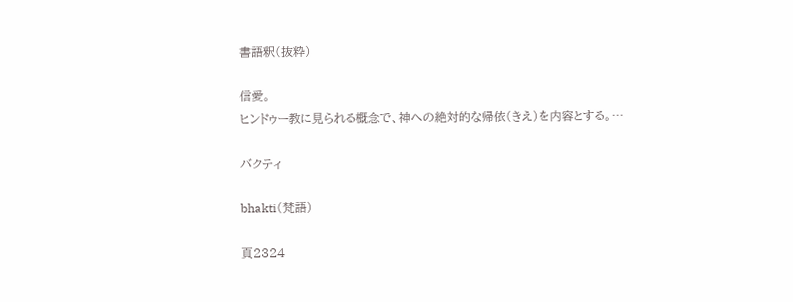書語釈(抜粋)

信愛。
ヒンドゥー教に見られる概念で、神への絶対的な帰依(きえ)を内容とする。…

バクティ

bhakti(梵語)

頁2324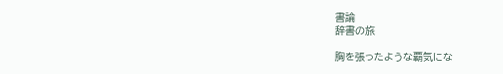書論
辞書の旅

胸を張ったような覇気にな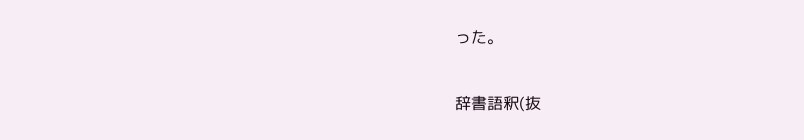った。

辞書語釈(抜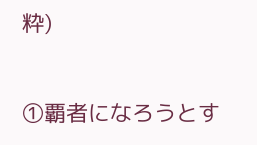粋)

①覇者になろうとす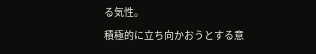る気性。
積極的に立ち向かおうとする意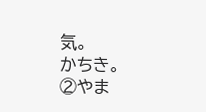気。
かちき。
②やま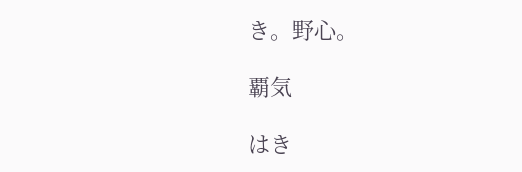き。野心。

覇気

はき